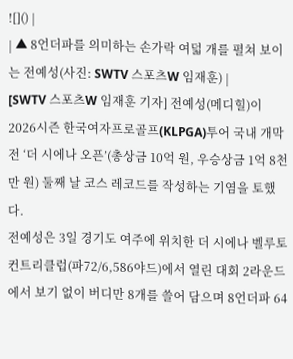![]() |
| ▲ 8언더파를 의미하는 손가락 여덟 개를 펼쳐 보이는 전예성(사진: SWTV 스포츠W 임재훈) |
[SWTV 스포츠W 임재훈 기자] 전예성(메디힐)이 2026시즌 한국여자프로골프(KLPGA)투어 국내 개막전 ‘더 시에나 오픈’(총상금 10억 원, 우승상금 1억 8천만 원) 둘째 날 코스 레코드를 작성하는 기염을 토했다.
전예성은 3일 경기도 여주에 위치한 더 시에나 벨루토 컨트리클럽(파72/6,586야드)에서 열린 대회 2라운드에서 보기 없이 버디만 8개를 쓸어 담으며 8언더파 64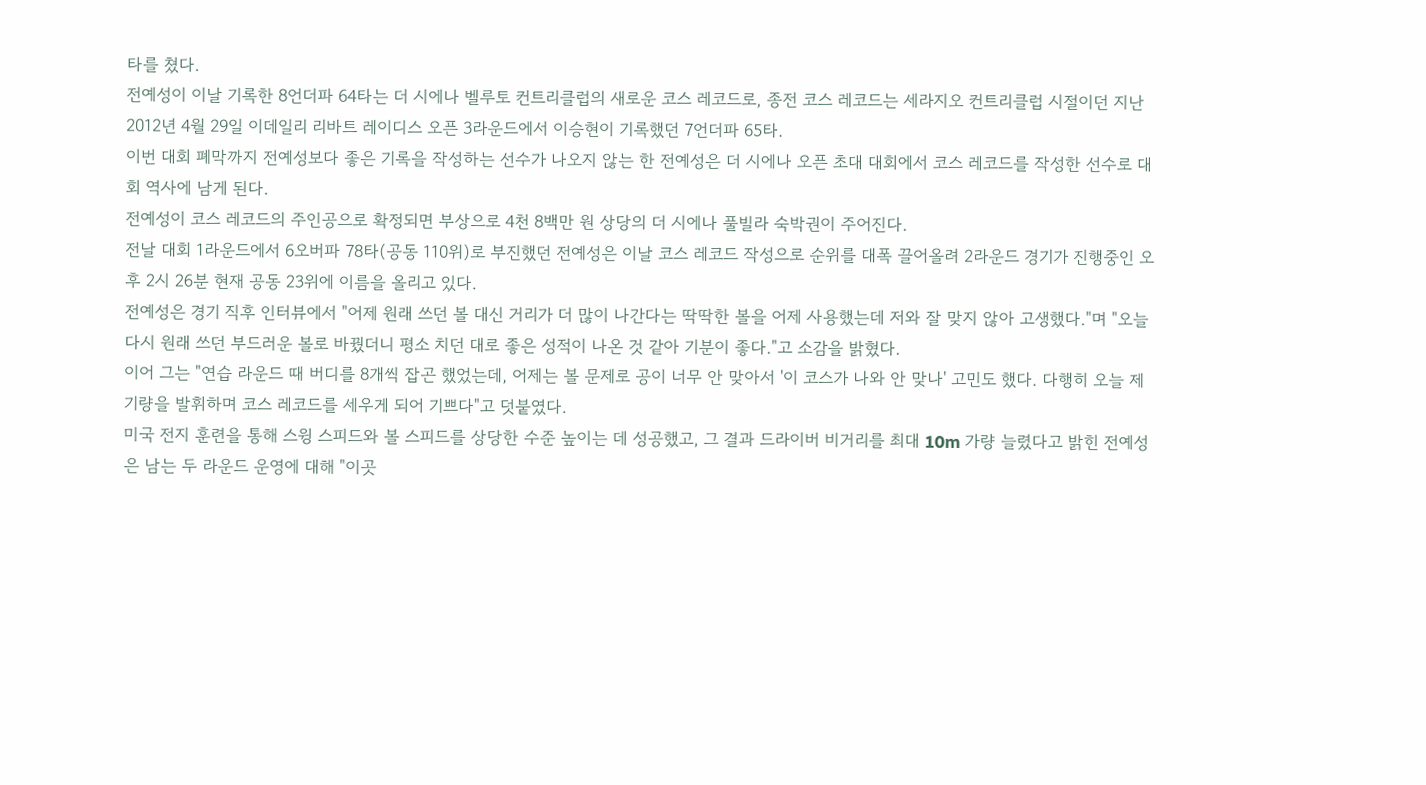타를 쳤다.
전예성이 이날 기록한 8언더파 64타는 더 시에나 벨루토 컨트리클럽의 새로운 코스 레코드로, 종전 코스 레코드는 세라지오 컨트리클럽 시절이던 지난 2012년 4월 29일 이데일리 리바트 레이디스 오픈 3라운드에서 이승현이 기록했던 7언더파 65타.
이번 대회 폐막까지 전예성보다 좋은 기록을 작성하는 선수가 나오지 않는 한 전예성은 더 시에나 오픈 초대 대회에서 코스 레코드를 작성한 선수로 대회 역사에 남게 된다.
전예성이 코스 레코드의 주인공으로 확정되면 부상으로 4천 8백만 원 상당의 더 시에나 풀빌라 숙박권이 주어진다.
전날 대회 1라운드에서 6오버파 78타(공동 110위)로 부진했던 전예성은 이날 코스 레코드 작성으로 순위를 대폭 끌어올려 2라운드 경기가 진행중인 오후 2시 26분 현재 공동 23위에 이름을 올리고 있다.
전예성은 경기 직후 인터뷰에서 "어제 원래 쓰던 볼 대신 거리가 더 많이 나간다는 딱딱한 볼을 어제 사용했는데 저와 잘 맞지 않아 고생했다."며 "오늘 다시 원래 쓰던 부드러운 볼로 바꿨더니 평소 치던 대로 좋은 성적이 나온 것 같아 기분이 좋다."고 소감을 밝혔다.
이어 그는 "연습 라운드 때 버디를 8개씩 잡곤 했었는데, 어제는 볼 문제로 공이 너무 안 맞아서 '이 코스가 나와 안 맞나' 고민도 했다. 다행히 오늘 제 기량을 발휘하며 코스 레코드를 세우게 되어 기쁘다"고 덧붙였다.
미국 전지 훈련을 통해 스윙 스피드와 볼 스피드를 상당한 수준 높이는 데 성공했고, 그 결과 드라이버 비거리를 최대 10m 가량 늘렸다고 밝힌 전예성은 남는 두 라운드 운영에 대해 "이곳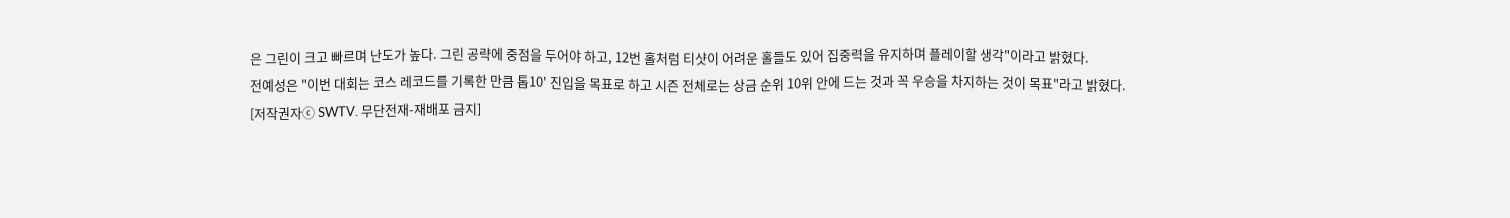은 그린이 크고 빠르며 난도가 높다. 그린 공략에 중점을 두어야 하고, 12번 홀처럼 티샷이 어려운 홀들도 있어 집중력을 유지하며 플레이할 생각"이라고 밝혔다.
전예성은 "이번 대회는 코스 레코드를 기록한 만큼 톱10' 진입을 목표로 하고 시즌 전체로는 상금 순위 10위 안에 드는 것과 꼭 우승을 차지하는 것이 목표"라고 밝혔다.
[저작권자ⓒ SWTV. 무단전재-재배포 금지]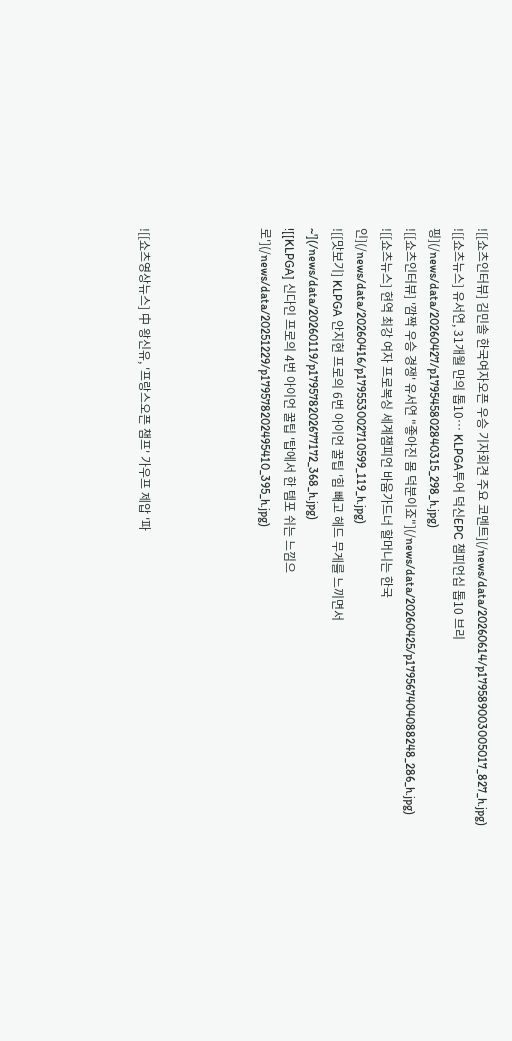![[쇼츠인터뷰] 김민솔 한국여자오픈 우승 기자회견 주요 코멘트](/news/data/20260614/p179589003005017_827_h.jpg)
![[쇼츠뉴스] 유서연, 31개월 만의 톱10… KLPGA투어 덕신EPC 챔피언십 톱10 브리핑](/news/data/20260427/p179545802840315_298_h.jpg)
![[쇼츠인터뷰] '깜짝 우승 경쟁' 유서연 "좋아진 몸 덕분이죠"](/news/data/20260425/p179567404088248_286_h.jpg)
![[쇼츠뉴스] 현역 최강 여자 프로복싱 세계챔피언 바움가드너 할머니는 한국인](/news/data/20260416/p179553002710599_119_h.jpg)
![[맛보기] KLPGA 안지현 프로의 6번 아이언 꿀팁 '힘 빼고 헤드 무게를 느끼면서~'](/news/data/20260119/p179578202677172_368_h.jpg)
![[KLPGA] 신다인 프로의 4번 아이언 꿀팁 '탑에서 한 템포 쉬는 느낌으로'](/news/data/20251229/p179578202495410_395_h.jpg)




![[쇼츠영상뉴스] 中 왕신유, '프랑스오픈 챔프' 가우프 제압 '파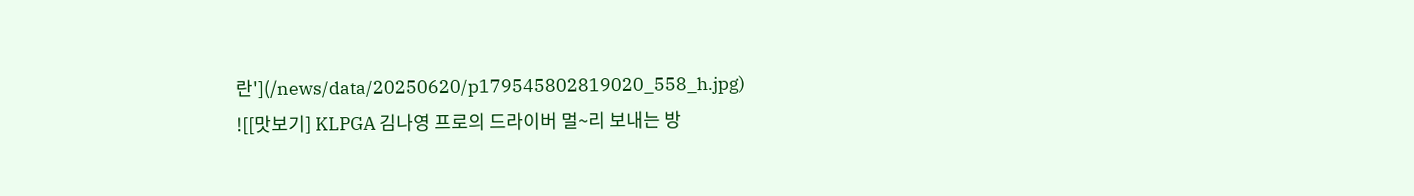란'](/news/data/20250620/p179545802819020_558_h.jpg)
![[맛보기] KLPGA 김나영 프로의 드라이버 멀~리 보내는 방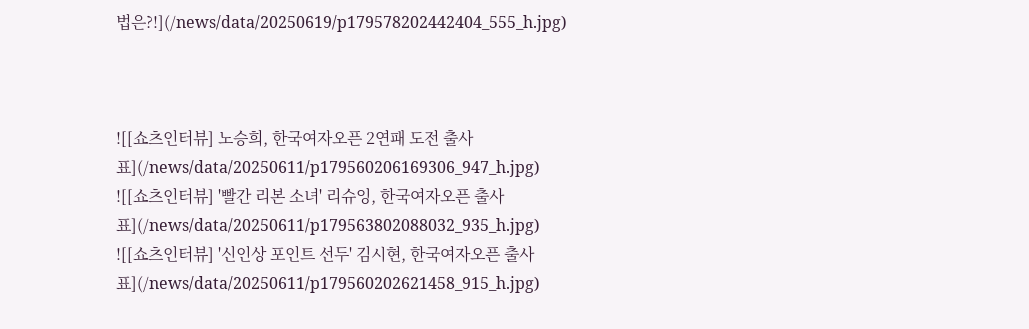법은?!](/news/data/20250619/p179578202442404_555_h.jpg)



![[쇼츠인터뷰] 노승희, 한국여자오픈 2연패 도전 출사표](/news/data/20250611/p179560206169306_947_h.jpg)
![[쇼츠인터뷰] '빨간 리본 소녀' 리슈잉, 한국여자오픈 출사표](/news/data/20250611/p179563802088032_935_h.jpg)
![[쇼츠인터뷰] '신인상 포인트 선두' 김시현, 한국여자오픈 출사표](/news/data/20250611/p179560202621458_915_h.jpg)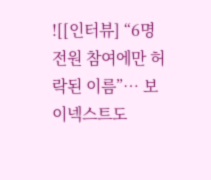![[인터뷰] “6명 전원 참여에만 허락된 이름”… 보이넥스트도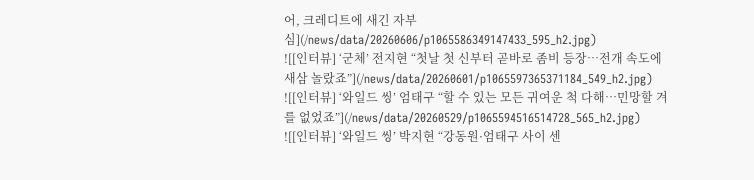어, 크레디트에 새긴 자부심](/news/data/20260606/p1065586349147433_595_h2.jpg)
![[인터뷰] ‘군체’ 전지현 “첫날 첫 신부터 곧바로 좀비 등장…전개 속도에 새삼 놀랐죠”](/news/data/20260601/p1065597365371184_549_h2.jpg)
![[인터뷰] ‘와일드 씽’ 엄태구 “할 수 있는 모든 귀여운 척 다해…민망할 겨를 없었죠”](/news/data/20260529/p1065594516514728_565_h2.jpg)
![[인터뷰] ‘와일드 씽’ 박지현 “강동원·엄태구 사이 센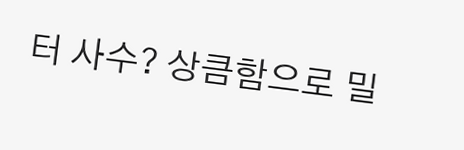터 사수? 상큼함으로 밀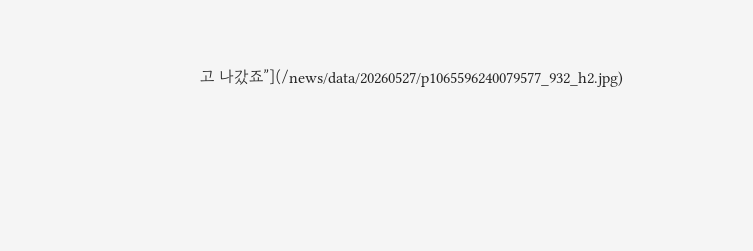고 나갔죠”](/news/data/20260527/p1065596240079577_932_h2.jpg)